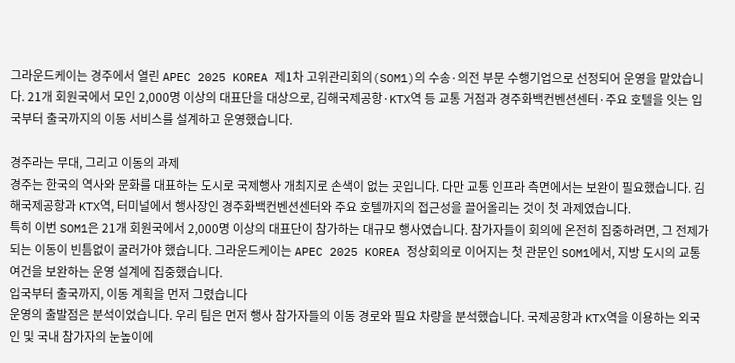그라운드케이는 경주에서 열린 APEC 2025 KOREA 제1차 고위관리회의(SOM1)의 수송·의전 부문 수행기업으로 선정되어 운영을 맡았습니다. 21개 회원국에서 모인 2,000명 이상의 대표단을 대상으로, 김해국제공항·KTX역 등 교통 거점과 경주화백컨벤션센터·주요 호텔을 잇는 입국부터 출국까지의 이동 서비스를 설계하고 운영했습니다.

경주라는 무대, 그리고 이동의 과제
경주는 한국의 역사와 문화를 대표하는 도시로 국제행사 개최지로 손색이 없는 곳입니다. 다만 교통 인프라 측면에서는 보완이 필요했습니다. 김해국제공항과 KTX역, 터미널에서 행사장인 경주화백컨벤션센터와 주요 호텔까지의 접근성을 끌어올리는 것이 첫 과제였습니다.
특히 이번 SOM1은 21개 회원국에서 2,000명 이상의 대표단이 참가하는 대규모 행사였습니다. 참가자들이 회의에 온전히 집중하려면, 그 전제가 되는 이동이 빈틈없이 굴러가야 했습니다. 그라운드케이는 APEC 2025 KOREA 정상회의로 이어지는 첫 관문인 SOM1에서, 지방 도시의 교통 여건을 보완하는 운영 설계에 집중했습니다.
입국부터 출국까지, 이동 계획을 먼저 그렸습니다
운영의 출발점은 분석이었습니다. 우리 팀은 먼저 행사 참가자들의 이동 경로와 필요 차량을 분석했습니다. 국제공항과 KTX역을 이용하는 외국인 및 국내 참가자의 눈높이에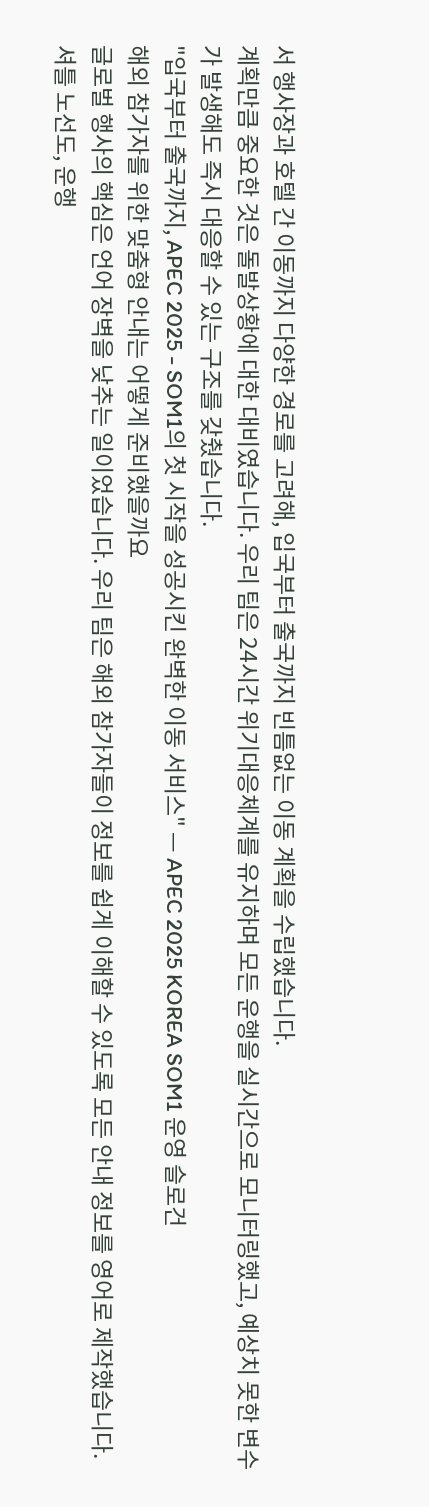서 행사장과 호텔 간 이동까지 다양한 경로를 고려해, 입국부터 출국까지 빈틈없는 이동 계획을 수립했습니다.
계획만큼 중요한 것은 돌발상황에 대한 대비였습니다. 우리 팀은 24시간 위기대응체계를 유지하며 모든 운행을 실시간으로 모니터링했고, 예상치 못한 변수가 발생해도 즉시 대응할 수 있는 구조를 갖췄습니다.
"입국부터 출국까지, APEC 2025 - SOM1의 첫 시작을 성공시킨 완벽한 이동 서비스" — APEC 2025 KOREA SOM1 운영 슬로건
해외 참가자를 위한 맞춤형 안내는 어떻게 준비했을까요
글로벌 행사의 핵심은 언어 장벽을 낮추는 일이었습니다. 우리 팀은 해외 참가자들이 정보를 쉽게 이해할 수 있도록 모든 안내 정보를 영어로 제작했습니다. 셔틀 노선도, 운행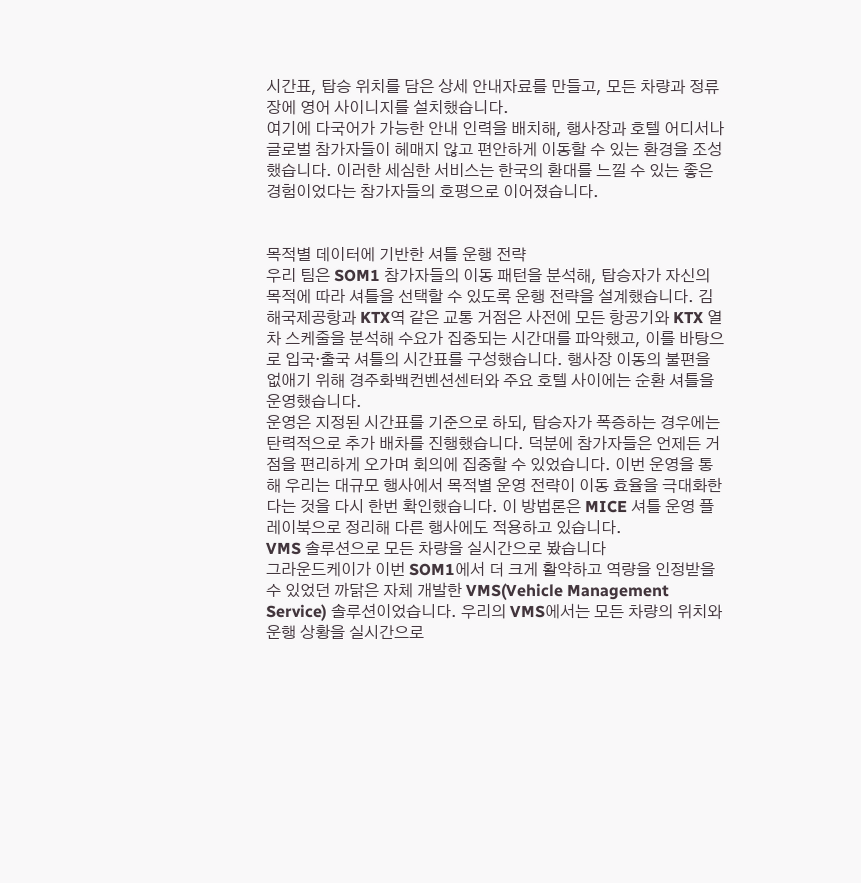시간표, 탑승 위치를 담은 상세 안내자료를 만들고, 모든 차량과 정류장에 영어 사이니지를 설치했습니다.
여기에 다국어가 가능한 안내 인력을 배치해, 행사장과 호텔 어디서나 글로벌 참가자들이 헤매지 않고 편안하게 이동할 수 있는 환경을 조성했습니다. 이러한 세심한 서비스는 한국의 환대를 느낄 수 있는 좋은 경험이었다는 참가자들의 호평으로 이어졌습니다.


목적별 데이터에 기반한 셔틀 운행 전략
우리 팀은 SOM1 참가자들의 이동 패턴을 분석해, 탑승자가 자신의 목적에 따라 셔틀을 선택할 수 있도록 운행 전략을 설계했습니다. 김해국제공항과 KTX역 같은 교통 거점은 사전에 모든 항공기와 KTX 열차 스케줄을 분석해 수요가 집중되는 시간대를 파악했고, 이를 바탕으로 입국·출국 셔틀의 시간표를 구성했습니다. 행사장 이동의 불편을 없애기 위해 경주화백컨벤션센터와 주요 호텔 사이에는 순환 셔틀을 운영했습니다.
운영은 지정된 시간표를 기준으로 하되, 탑승자가 폭증하는 경우에는 탄력적으로 추가 배차를 진행했습니다. 덕분에 참가자들은 언제든 거점을 편리하게 오가며 회의에 집중할 수 있었습니다. 이번 운영을 통해 우리는 대규모 행사에서 목적별 운영 전략이 이동 효율을 극대화한다는 것을 다시 한번 확인했습니다. 이 방법론은 MICE 셔틀 운영 플레이북으로 정리해 다른 행사에도 적용하고 있습니다.
VMS 솔루션으로 모든 차량을 실시간으로 봤습니다
그라운드케이가 이번 SOM1에서 더 크게 활약하고 역량을 인정받을 수 있었던 까닭은 자체 개발한 VMS(Vehicle Management Service) 솔루션이었습니다. 우리의 VMS에서는 모든 차량의 위치와 운행 상황을 실시간으로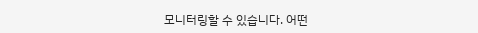모니터링할 수 있습니다. 어떤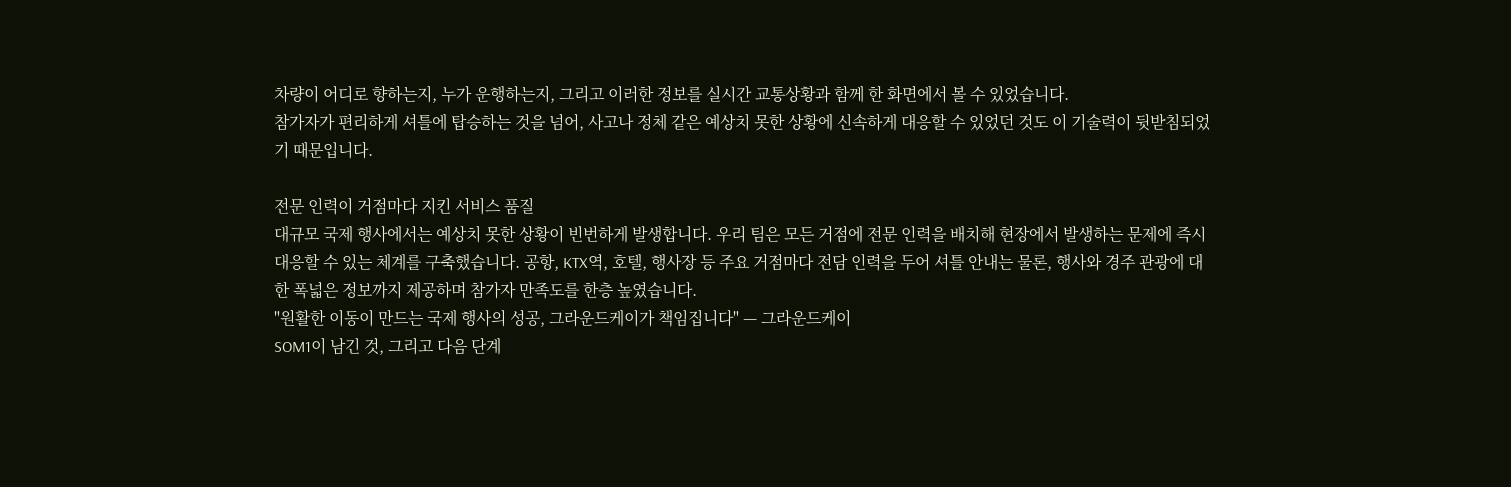차량이 어디로 향하는지, 누가 운행하는지, 그리고 이러한 정보를 실시간 교통상황과 함께 한 화면에서 볼 수 있었습니다.
참가자가 편리하게 셔틀에 탑승하는 것을 넘어, 사고나 정체 같은 예상치 못한 상황에 신속하게 대응할 수 있었던 것도 이 기술력이 뒷받침되었기 때문입니다.

전문 인력이 거점마다 지킨 서비스 품질
대규모 국제 행사에서는 예상치 못한 상황이 빈번하게 발생합니다. 우리 팀은 모든 거점에 전문 인력을 배치해 현장에서 발생하는 문제에 즉시 대응할 수 있는 체계를 구축했습니다. 공항, KTX역, 호텔, 행사장 등 주요 거점마다 전담 인력을 두어 셔틀 안내는 물론, 행사와 경주 관광에 대한 폭넓은 정보까지 제공하며 참가자 만족도를 한층 높였습니다.
"원활한 이동이 만드는 국제 행사의 성공, 그라운드케이가 책임집니다" — 그라운드케이
SOM1이 남긴 것, 그리고 다음 단계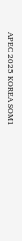APEC 2025 KOREA SOM1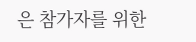은 참가자를 위한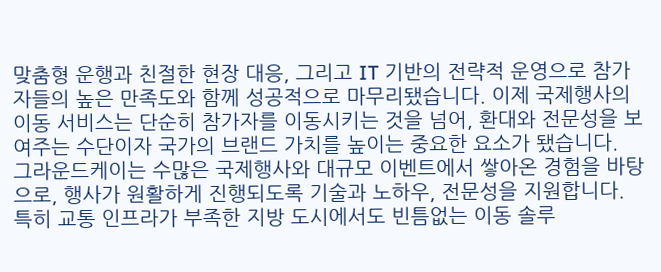맞춤형 운행과 친절한 현장 대응, 그리고 IT 기반의 전략적 운영으로 참가자들의 높은 만족도와 함께 성공적으로 마무리됐습니다. 이제 국제행사의 이동 서비스는 단순히 참가자를 이동시키는 것을 넘어, 환대와 전문성을 보여주는 수단이자 국가의 브랜드 가치를 높이는 중요한 요소가 됐습니다.
그라운드케이는 수많은 국제행사와 대규모 이벤트에서 쌓아온 경험을 바탕으로, 행사가 원활하게 진행되도록 기술과 노하우, 전문성을 지원합니다. 특히 교통 인프라가 부족한 지방 도시에서도 빈틈없는 이동 솔루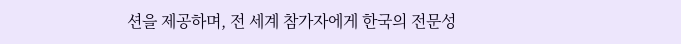션을 제공하며, 전 세계 참가자에게 한국의 전문성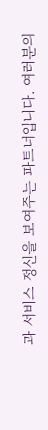과 서비스 정신을 보여주는 파트너입니다. 여러분의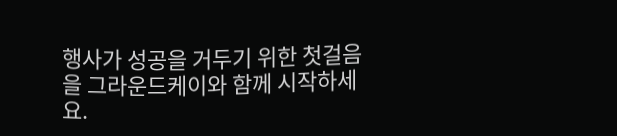행사가 성공을 거두기 위한 첫걸음을 그라운드케이와 함께 시작하세요.